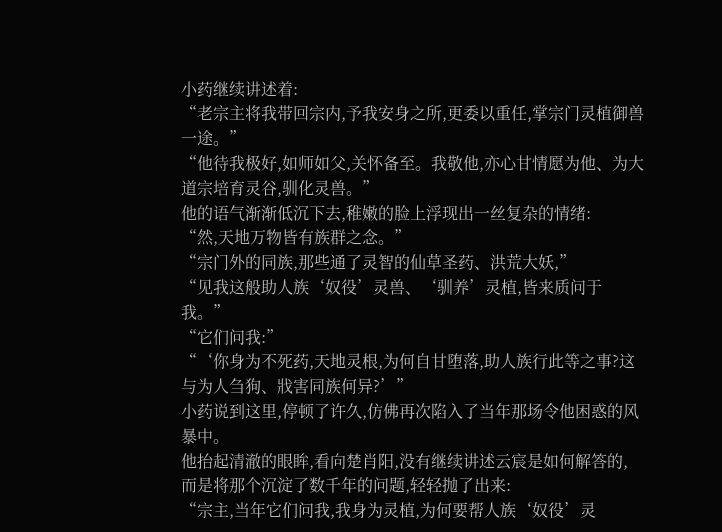小药继续讲述着:
“老宗主将我带回宗内,予我安身之所,更委以重任,掌宗门灵植御兽一途。”
“他待我极好,如师如父,关怀备至。我敬他,亦心甘情愿为他、为大道宗培育灵谷,驯化灵兽。”
他的语气渐渐低沉下去,稚嫩的脸上浮现出一丝复杂的情绪:
“然,天地万物皆有族群之念。”
“宗门外的同族,那些通了灵智的仙草圣药、洪荒大妖,”
“见我这般助人族‘奴役’灵兽、‘驯养’灵植,皆来质问于我。”
“它们问我:”
“‘你身为不死药,天地灵根,为何自甘堕落,助人族行此等之事?这与为人刍狗、戕害同族何异?’”
小药说到这里,停顿了许久,仿佛再次陷入了当年那场令他困惑的风暴中。
他抬起清澈的眼眸,看向楚肖阳,没有继续讲述云宸是如何解答的,
而是将那个沉淀了数千年的问题,轻轻抛了出来:
“宗主,当年它们问我,我身为灵植,为何要帮人族‘奴役’灵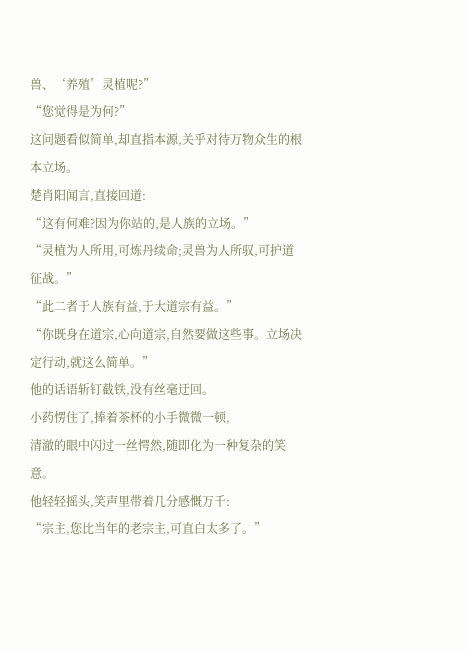兽、‘养殖’灵植呢?”
“您觉得是为何?”
这问题看似简单,却直指本源,关乎对待万物众生的根本立场。
楚肖阳闻言,直接回道:
“这有何难?因为你站的,是人族的立场。”
“灵植为人所用,可炼丹续命;灵兽为人所驭,可护道征战。”
“此二者于人族有益,于大道宗有益。”
“你既身在道宗,心向道宗,自然要做这些事。立场决定行动,就这么简单。”
他的话语斩钉截铁,没有丝毫迂回。
小药愣住了,捧着茶杯的小手微微一顿,
清澈的眼中闪过一丝愕然,随即化为一种复杂的笑意。
他轻轻摇头,笑声里带着几分感慨万千:
“宗主,您比当年的老宗主,可直白太多了。”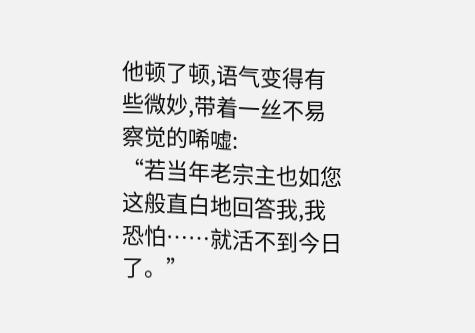他顿了顿,语气变得有些微妙,带着一丝不易察觉的唏嘘:
“若当年老宗主也如您这般直白地回答我,我恐怕……就活不到今日了。”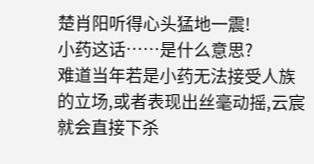楚肖阳听得心头猛地一震!
小药这话……是什么意思?
难道当年若是小药无法接受人族的立场,或者表现出丝毫动摇,云宸就会直接下杀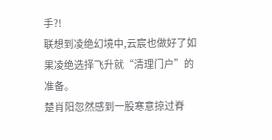手?!
联想到凌绝幻境中,云宸也做好了如果凌绝选择飞升就“清理门户”的准备。
楚肖阳忽然感到一股寒意掠过脊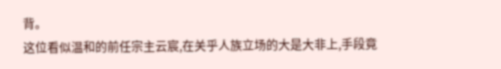背。
这位看似温和的前任宗主云宸,在关乎人族立场的大是大非上,手段竟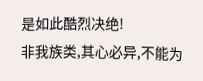是如此酷烈决绝!
非我族类,其心必异,不能为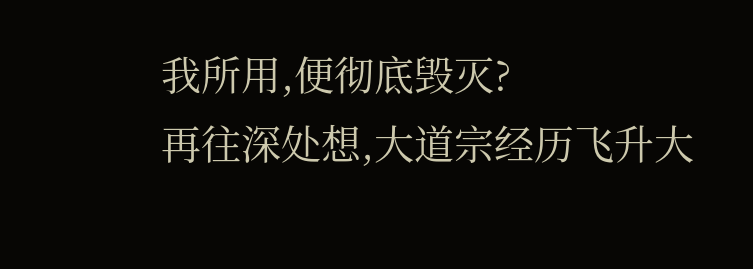我所用,便彻底毁灭?
再往深处想,大道宗经历飞升大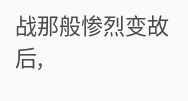战那般惨烈变故后,